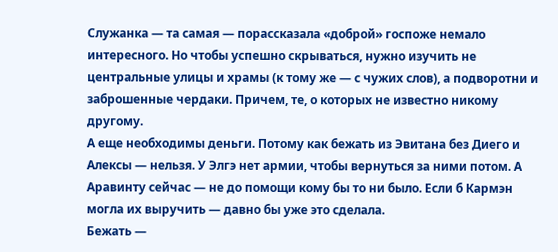Служанка — та самая — порассказала «доброй» госпоже немало интересного. Но чтобы успешно скрываться, нужно изучить не центральные улицы и храмы (к тому же — с чужих слов), а подворотни и заброшенные чердаки. Причем, те, о которых не известно никому другому.
А еще необходимы деньги. Потому как бежать из Эвитана без Диего и Алексы — нельзя. У Элгэ нет армии, чтобы вернуться за ними потом. А Аравинту сейчас — не до помощи кому бы то ни было. Если б Кармэн могла их выручить — давно бы уже это сделала.
Бежать —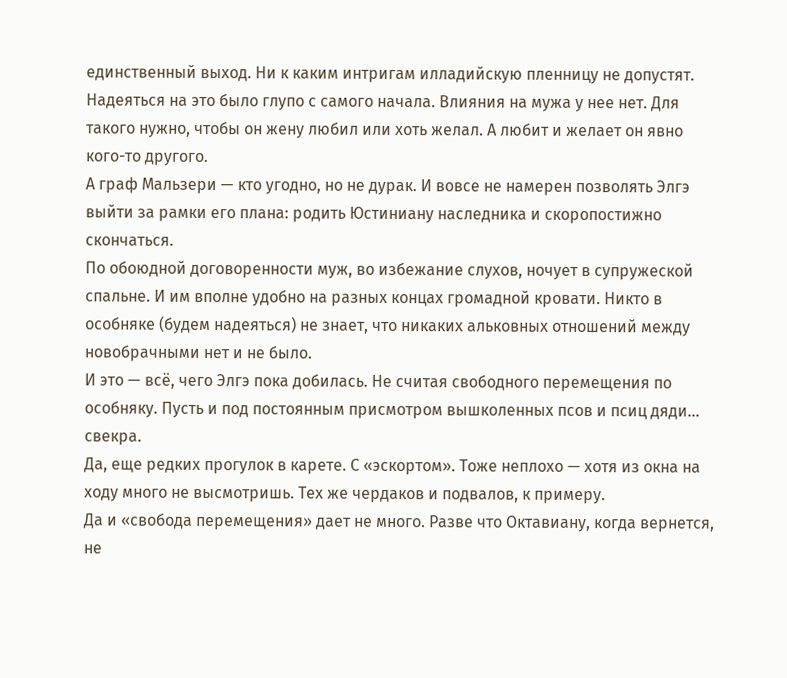единственный выход. Ни к каким интригам илладийскую пленницу не допустят. Надеяться на это было глупо с самого начала. Влияния на мужа у нее нет. Для такого нужно, чтобы он жену любил или хоть желал. А любит и желает он явно кого-то другого.
А граф Мальзери — кто угодно, но не дурак. И вовсе не намерен позволять Элгэ выйти за рамки его плана: родить Юстиниану наследника и скоропостижно скончаться.
По обоюдной договоренности муж, во избежание слухов, ночует в супружеской спальне. И им вполне удобно на разных концах громадной кровати. Никто в особняке (будем надеяться) не знает, что никаких альковных отношений между новобрачными нет и не было.
И это — всё, чего Элгэ пока добилась. Не считая свободного перемещения по особняку. Пусть и под постоянным присмотром вышколенных псов и псиц дяди… свекра.
Да, еще редких прогулок в карете. С «эскортом». Тоже неплохо — хотя из окна на ходу много не высмотришь. Тех же чердаков и подвалов, к примеру.
Да и «свобода перемещения» дает не много. Разве что Октавиану, когда вернется, не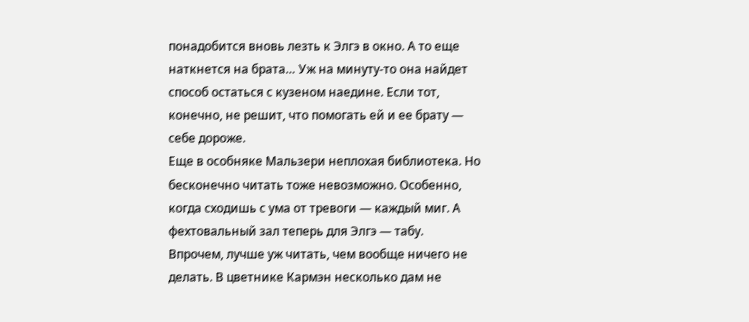понадобится вновь лезть к Элгэ в окно. А то еще наткнется на брата… Уж на минуту-то она найдет способ остаться с кузеном наедине. Если тот, конечно, не решит, что помогать ей и ее брату — себе дороже.
Еще в особняке Мальзери неплохая библиотека. Но бесконечно читать тоже невозможно. Особенно, когда сходишь с ума от тревоги — каждый миг. А фехтовальный зал теперь для Элгэ — табу.
Впрочем, лучше уж читать, чем вообще ничего не делать. В цветнике Кармэн несколько дам не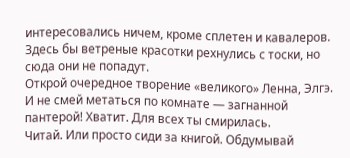интересовались ничем, кроме сплетен и кавалеров. Здесь бы ветреные красотки рехнулись с тоски, но сюда они не попадут.
Открой очередное творение «великого» Ленна, Элгэ. И не смей метаться по комнате — загнанной пантерой! Хватит. Для всех ты смирилась.
Читай. Или просто сиди за книгой. Обдумывай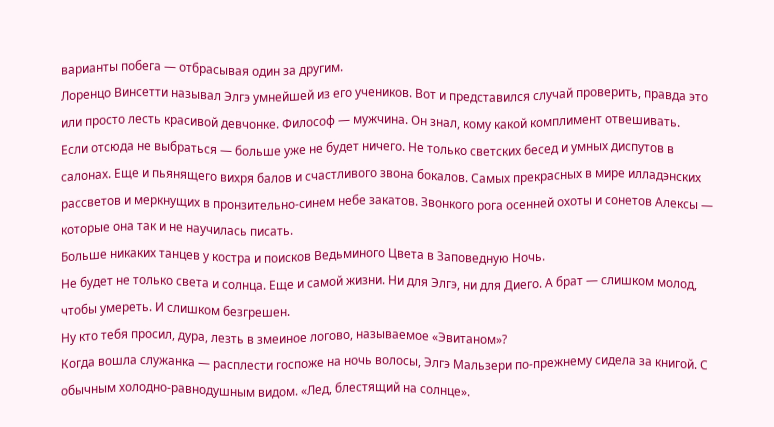варианты побега — отбрасывая один за другим.
Лоренцо Винсетти называл Элгэ умнейшей из его учеников. Вот и представился случай проверить, правда это или просто лесть красивой девчонке. Философ — мужчина. Он знал, кому какой комплимент отвешивать.
Если отсюда не выбраться — больше уже не будет ничего. Не только светских бесед и умных диспутов в салонах. Еще и пьянящего вихря балов и счастливого звона бокалов. Самых прекрасных в мире илладэнских рассветов и меркнущих в пронзительно-синем небе закатов. Звонкого рога осенней охоты и сонетов Алексы — которые она так и не научилась писать.
Больше никаких танцев у костра и поисков Ведьминого Цвета в Заповедную Ночь.
Не будет не только света и солнца. Еще и самой жизни. Ни для Элгэ, ни для Диего. А брат — слишком молод, чтобы умереть. И слишком безгрешен.
Ну кто тебя просил, дура, лезть в змеиное логово, называемое «Эвитаном»?
Когда вошла служанка — расплести госпоже на ночь волосы, Элгэ Мальзери по-прежнему сидела за книгой. С обычным холодно-равнодушным видом. «Лед, блестящий на солнце».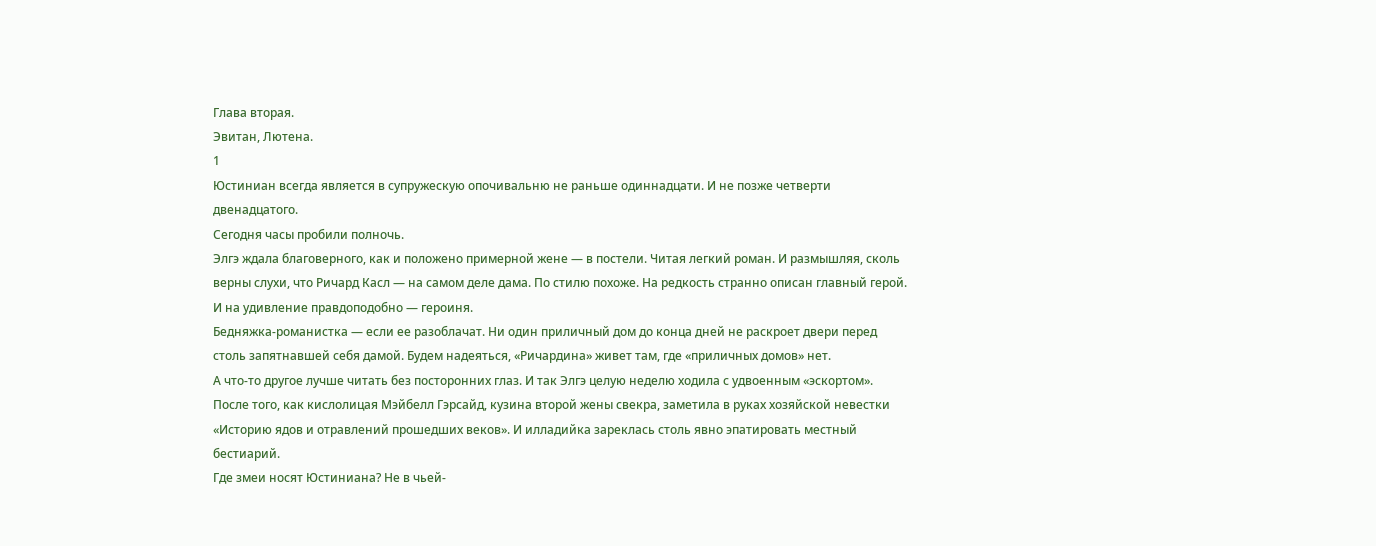Глава вторая.
Эвитан, Лютена.
1
Юстиниан всегда является в супружескую опочивальню не раньше одиннадцати. И не позже четверти двенадцатого.
Сегодня часы пробили полночь.
Элгэ ждала благоверного, как и положено примерной жене — в постели. Читая легкий роман. И размышляя, сколь верны слухи, что Ричард Касл — на самом деле дама. По стилю похоже. На редкость странно описан главный герой. И на удивление правдоподобно — героиня.
Бедняжка-романистка — если ее разоблачат. Ни один приличный дом до конца дней не раскроет двери перед столь запятнавшей себя дамой. Будем надеяться, «Ричардина» живет там, где «приличных домов» нет.
А что-то другое лучше читать без посторонних глаз. И так Элгэ целую неделю ходила с удвоенным «эскортом». После того, как кислолицая Мэйбелл Гэрсайд, кузина второй жены свекра, заметила в руках хозяйской невестки «Историю ядов и отравлений прошедших веков». И илладийка зареклась столь явно эпатировать местный бестиарий.
Где змеи носят Юстиниана? Не в чьей-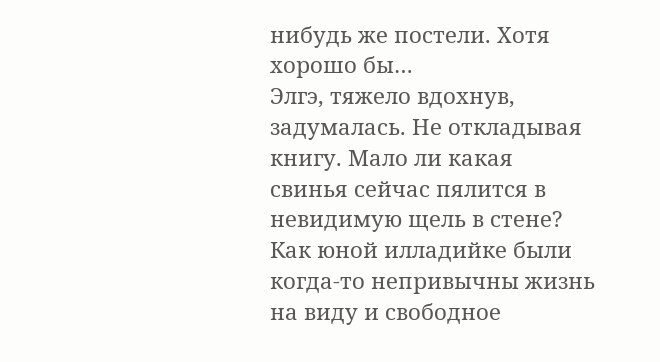нибудь же постели. Хотя хорошо бы…
Элгэ, тяжело вдохнув, задумалась. Не откладывая книгу. Мало ли какая свинья сейчас пялится в невидимую щель в стене?
Как юной илладийке были когда-то непривычны жизнь на виду и свободное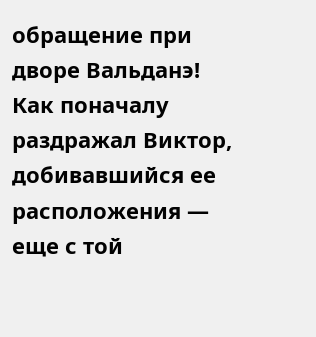обращение при дворе Вальданэ! Как поначалу раздражал Виктор, добивавшийся ее расположения — еще с той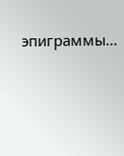эпиграммы…